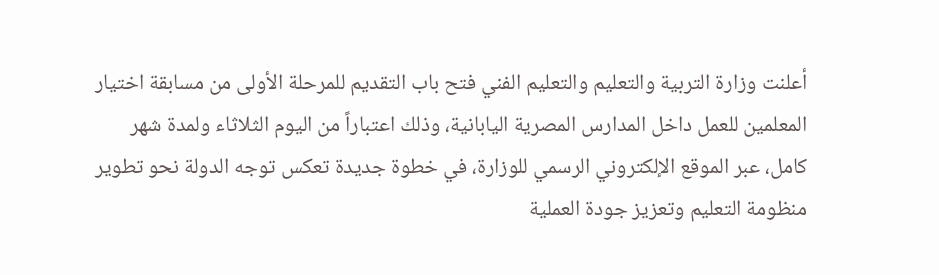أعلنت وزارة التربية والتعليم والتعليم الفني فتح باب التقديم للمرحلة الأولى من مسابقة اختيار المعلمين للعمل داخل المدارس المصرية اليابانية، وذلك اعتباراً من اليوم الثلاثاء ولمدة شهر كامل، عبر الموقع الإلكتروني الرسمي للوزارة، في خطوة جديدة تعكس توجه الدولة نحو تطوير منظومة التعليم وتعزيز جودة العملية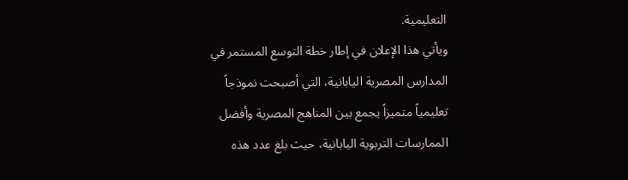التعليمية.
ويأتي هذا الإعلان في إطار خطة التوسع المستمر في المدارس المصرية اليابانية، التي أصبحت نموذجاً تعليمياً متميزاً يجمع بين المناهج المصرية وأفضل الممارسات التربوية اليابانية، حيث بلغ عدد هذه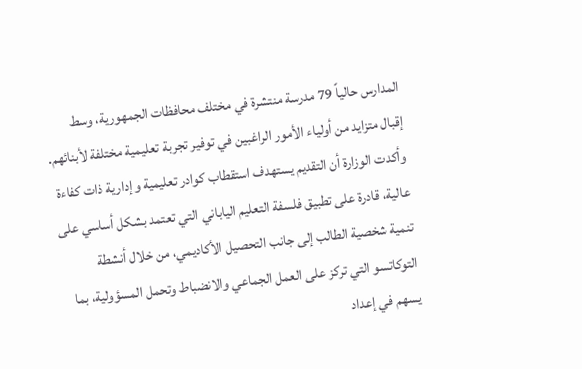المدارس حالياً 79 مدرسة منتشرة في مختلف محافظات الجمهورية، وسط إقبال متزايد من أولياء الأمور الراغبين في توفير تجربة تعليمية مختلفة لأبنائهم.
وأكدت الوزارة أن التقديم يستهدف استقطاب كوادر تعليمية وإدارية ذات كفاءة عالية، قادرة على تطبيق فلسفة التعليم الياباني التي تعتمد بشكل أساسي على تنمية شخصية الطالب إلى جانب التحصيل الأكاديمي، من خلال أنشطة التوكاتسو التي تركز على العمل الجماعي والانضباط وتحمل المسؤولية، بما يسهم في إعداد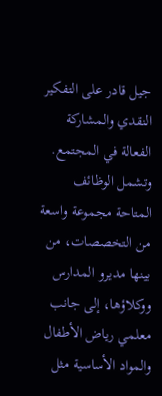جيل قادر على التفكير النقدي والمشاركة الفعالة في المجتمع.
وتشمل الوظائف المتاحة مجموعة واسعة من التخصصات، من بينها مديرو المدارس ووكلاؤها، إلى جانب معلمي رياض الأطفال والمواد الأساسية مثل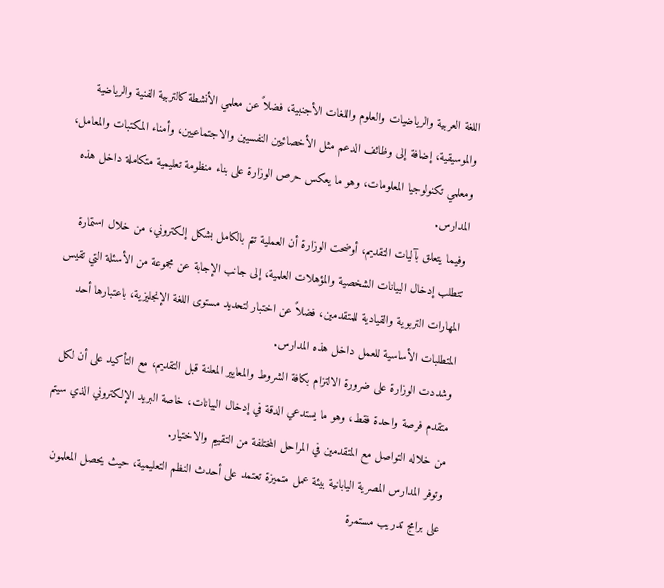اللغة العربية والرياضيات والعلوم واللغات الأجنبية، فضلاً عن معلمي الأنشطة كالتربية الفنية والرياضية والموسيقية، إضافة إلى وظائف الدعم مثل الأخصائيين النفسيين والاجتماعيين، وأمناء المكتبات والمعامل، ومعلمي تكنولوجيا المعلومات، وهو ما يعكس حرص الوزارة على بناء منظومة تعليمية متكاملة داخل هذه المدارس.
وفيما يتعلق بآليات التقديم، أوضحت الوزارة أن العملية تتم بالكامل بشكل إلكتروني، من خلال استمارة تتطلب إدخال البيانات الشخصية والمؤهلات العلمية، إلى جانب الإجابة عن مجموعة من الأسئلة التي تقيس المهارات التربوية والقيادية للمتقدمين، فضلاً عن اختبار لتحديد مستوى اللغة الإنجليزية، باعتبارها أحد المتطلبات الأساسية للعمل داخل هذه المدارس.
وشددت الوزارة على ضرورة الالتزام بكافة الشروط والمعايير المعلنة قبل التقديم، مع التأكيد على أن لكل متقدم فرصة واحدة فقط، وهو ما يستدعي الدقة في إدخال البيانات، خاصة البريد الإلكتروني الذي سيتم من خلاله التواصل مع المتقدمين في المراحل المختلفة من التقييم والاختيار.
وتوفر المدارس المصرية اليابانية بيئة عمل متميزة تعتمد على أحدث النظم التعليمية، حيث يحصل المعلمون على برامج تدريب مستمرة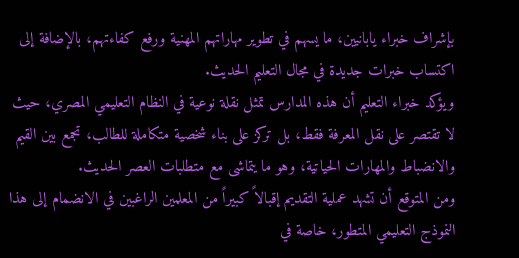بإشراف خبراء يابانيين، ما يسهم في تطوير مهاراتهم المهنية ورفع كفاءتهم، بالإضافة إلى اكتساب خبرات جديدة في مجال التعليم الحديث.
ويؤكد خبراء التعليم أن هذه المدارس تمثل نقلة نوعية في النظام التعليمي المصري، حيث لا تقتصر على نقل المعرفة فقط، بل تركز على بناء شخصية متكاملة للطالب، تجمع بين القيم والانضباط والمهارات الحياتية، وهو ما يتماشى مع متطلبات العصر الحديث.
ومن المتوقع أن تشهد عملية التقديم إقبالاً كبيراً من المعلمين الراغبين في الانضمام إلى هذا النموذج التعليمي المتطور، خاصة في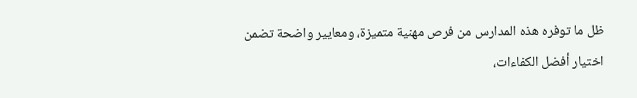ظل ما توفره هذه المدارس من فرص مهنية متميزة، ومعايير واضحة تضمن اختيار أفضل الكفاءات،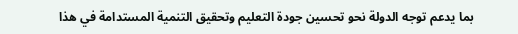بما يدعم توجه الدولة نحو تحسين جودة التعليم وتحقيق التنمية المستدامة في هذا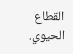القطاع الحيوي.